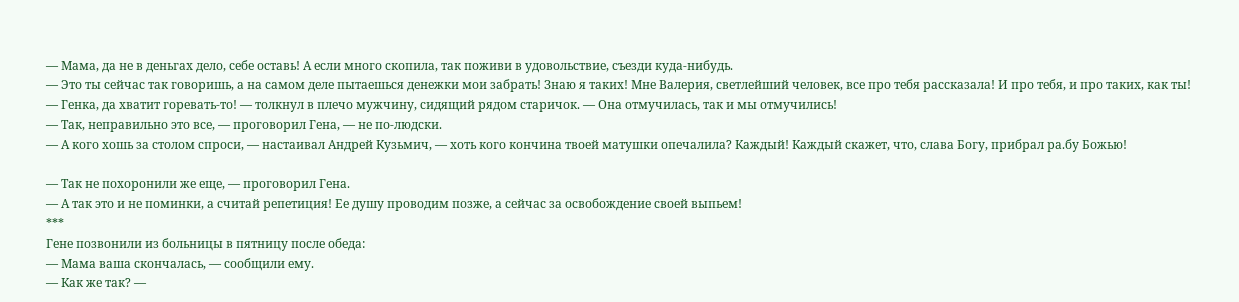— Мама, да не в деньгах дело, себе оставь! А если много скопила, так поживи в удовольствие, съезди куда-нибудь.
— Это ты сейчас так говоришь, а на самом деле пытаешься денежки мои забрать! Знаю я таких! Мне Валерия, светлейший человек, все про тебя рассказала! И про тебя, и про таких, как ты!
— Генка, да хватит горевать-то! — толкнул в плечо мужчину, сидящий рядом старичок. — Она отмучилась, так и мы отмучились!
— Так, неправильно это все, — проговорил Гена, — не по-людски.
— А кого хошь за столом спроси, — настаивал Андрей Кузьмич, — хоть кого кончина твоей матушки опечалила? Каждый! Каждый скажет, что, слава Богу, прибрал ра.бу Божью!

— Так не похоронили же еще, — проговорил Гена.
— А так это и не поминки, а считай репетиция! Ее душу проводим позже, а сейчас за освобождение своей выпьем!
***
Гене позвонили из больницы в пятницу после обеда:
— Мама ваша скончалась, — сообщили ему.
— Как же так? —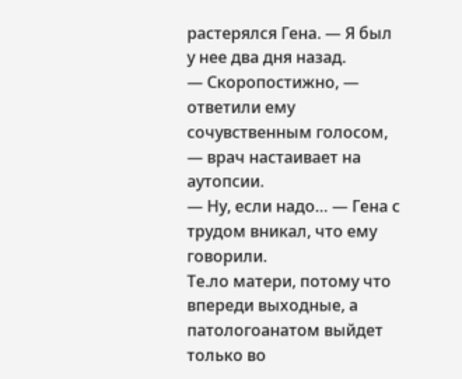растерялся Гена. — Я был у нее два дня назад.
— Скоропостижно, — ответили ему сочувственным голосом, — врач настаивает на аутопсии.
— Ну, если надо… — Гена с трудом вникал, что ему говорили.
Те.ло матери, потому что впереди выходные, а патологоанатом выйдет только во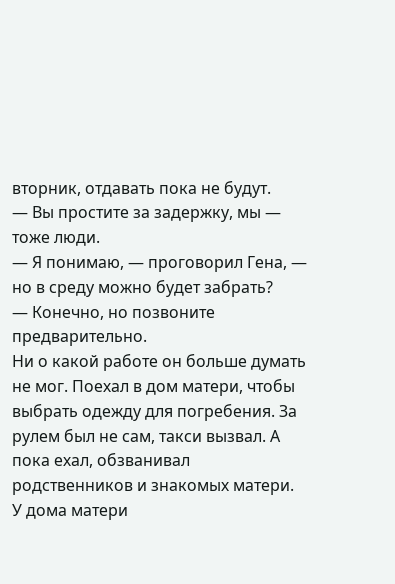вторник, отдавать пока не будут.
— Вы простите за задержку, мы — тоже люди.
— Я понимаю, — проговорил Гена, — но в среду можно будет забрать?
— Конечно, но позвоните предварительно.
Ни о какой работе он больше думать не мог. Поехал в дом матери, чтобы выбрать одежду для погребения. За рулем был не сам, такси вызвал. А пока ехал, обзванивал родственников и знакомых матери.
У дома матери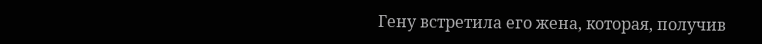Гену встретила его жена, которая, получив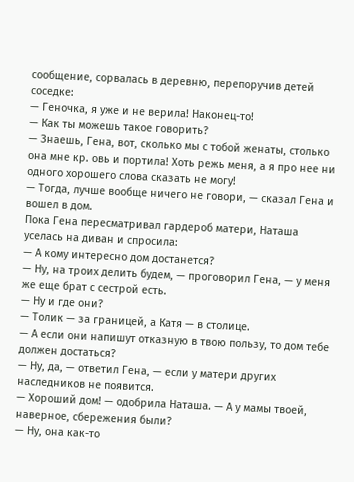сообщение, сорвалась в деревню, перепоручив детей соседке:
— Геночка, я уже и не верила! Наконец-то!
— Как ты можешь такое говорить?
— Знаешь, Гена, вот, сколько мы с тобой женаты, столько она мне кр. овь и портила! Хоть режь меня, а я про нее ни одного хорошего слова сказать не могу!
— Тогда, лучше вообще ничего не говори, — сказал Гена и вошел в дом.
Пока Гена пересматривал гардероб матери, Наташа уселась на диван и спросила:
— А кому интересно дом достанется?
— Ну, на троих делить будем, — проговорил Гена, — у меня же еще брат с сестрой есть.
— Ну и где они?
— Толик — за границей, а Катя — в столице.
— А если они напишут отказную в твою пользу, то дом тебе должен достаться?
— Ну, да, — ответил Гена, — если у матери других наследников не появится.
— Хороший дом! — одобрила Наташа. — А у мамы твоей, наверное, сбережения были?
— Ну, она как-то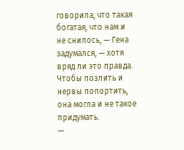говорила, что такая богатая, что нам и не снилось, — Гена задумался, — хотя вряд ли это правда. Чтобы позлить и нервы попортить, она могла и не такое придумать.
—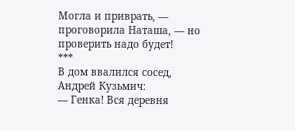Могла и приврать, — проговорила Наташа, — но проверить надо будет!
***
В дом ввалился сосед, Андрей Кузьмич:
— Генка! Вся деревня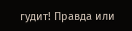гудит! Правда или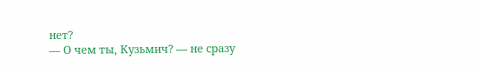нет?
— О чем ты, Кузьмич? — не сразу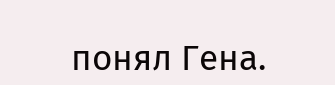понял Гена.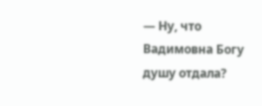— Ну, что Вадимовна Богу душу отдала?